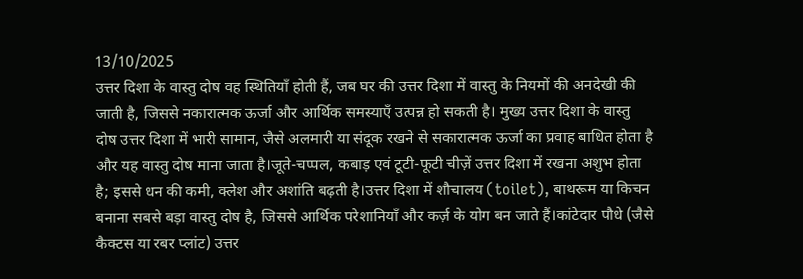13/10/2025
उत्तर दिशा के वास्तु दोष वह स्थितियाँ होती हैं, जब घर की उत्तर दिशा में वास्तु के नियमों की अनदेखी की जाती है, जिससे नकारात्मक ऊर्जा और आर्थिक समस्याएँ उत्पन्न हो सकती है। मुख्य उत्तर दिशा के वास्तु दोष उत्तर दिशा में भारी सामान, जैसे अलमारी या संदूक रखने से सकारात्मक ऊर्जा का प्रवाह बाधित होता है और यह वास्तु दोष माना जाता है।जूते-चप्पल, कबाड़ एवं टूटी-फूटी चीज़ें उत्तर दिशा में रखना अशुभ होता है; इससे धन की कमी, क्लेश और अशांति बढ़ती है।उत्तर दिशा में शौचालय (toilet), बाथरूम या किचन बनाना सबसे बड़ा वास्तु दोष है, जिससे आर्थिक परेशानियाँ और कर्ज़ के योग बन जाते हैं।कांटेदार पौधे (जैसे कैक्टस या रबर प्लांट) उत्तर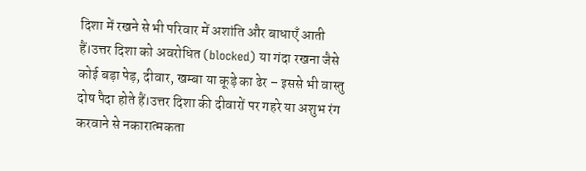दिशा में रखने से भी परिवार में अशांति और बाधाएँ आती हैं।उत्तर दिशा को अवरोधित (blocked) या गंदा रखना जैसे कोई बड़ा पेड़, दीवार, खम्बा या कूड़े का ढेर – इससे भी वास्तु दोष पैदा होते हैं।उत्तर दिशा की दीवारों पर गहरे या अशुभ रंग करवाने से नकारात्मकता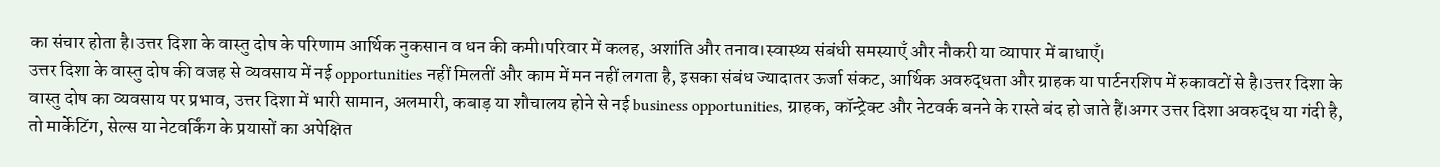का संचार होता है।उत्तर दिशा के वास्तु दोष के परिणाम आर्थिक नुकसान व धन की कमी।परिवार में कलह, अशांति और तनाव।स्वास्थ्य संबंधी समस्याएँ और नौकरी या व्यापार में बाधाएँ।
उत्तर दिशा के वास्तु दोष की वजह से व्यवसाय में नई opportunities नहीं मिलतीं और काम में मन नहीं लगता है, इसका संबंध ज्यादातर ऊर्जा संकट, आर्थिक अवरुद्धता और ग्राहक या पार्टनरशिप में रुकावटों से है।उत्तर दिशा के वास्तु दोष का व्यवसाय पर प्रभाव, उत्तर दिशा में भारी सामान, अलमारी, कबाड़ या शौचालय होने से नई business opportunities, ग्राहक, कॉन्ट्रेक्ट और नेटवर्क बनने के रास्ते बंद हो जाते हैं।अगर उत्तर दिशा अवरुद्ध या गंदी है, तो मार्केटिंग, सेल्स या नेटवर्किंग के प्रयासों का अपेक्षित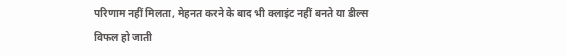परिणाम नहीं मिलता, मेहनत करने के बाद भी क्लाइंट नहीं बनते या डील्स विफल हो जाती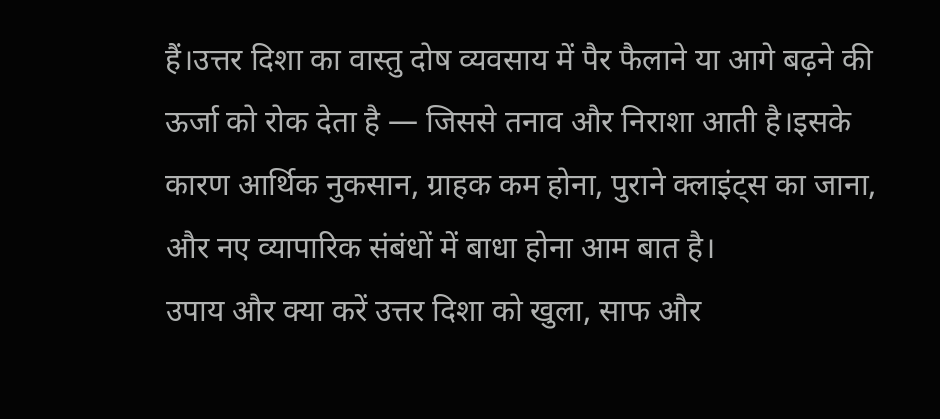हैं।उत्तर दिशा का वास्तु दोष व्यवसाय में पैर फैलाने या आगे बढ़ने की ऊर्जा को रोक देता है — जिससे तनाव और निराशा आती है।इसके कारण आर्थिक नुकसान, ग्राहक कम होना, पुराने क्लाइंट्स का जाना, और नए व्यापारिक संबंधों में बाधा होना आम बात है।
उपाय और क्या करें उत्तर दिशा को खुला, साफ और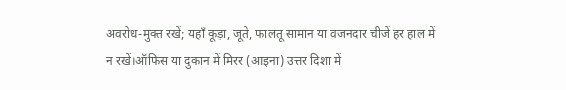अवरोध-मुक्त रखें; यहाँ कूड़ा, जूते, फालतू सामान या वजनदार चीजें हर हाल में न रखें।ऑफिस या दुकान में मिरर (आइना) उत्तर दिशा में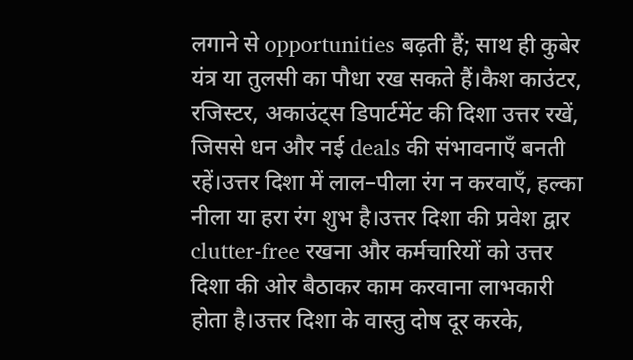लगाने से opportunities बढ़ती हैं; साथ ही कुबेर यंत्र या तुलसी का पौधा रख सकते हैं।कैश काउंटर, रजिस्टर, अकाउंट्स डिपार्टमेंट की दिशा उत्तर रखें, जिससे धन और नई deals की संभावनाएँ बनती रहें।उत्तर दिशा में लाल–पीला रंग न करवाएँ, हल्का नीला या हरा रंग शुभ है।उत्तर दिशा की प्रवेश द्वार clutter-free रखना और कर्मचारियों को उत्तर दिशा की ओर बैठाकर काम करवाना लाभकारी होता है।उत्तर दिशा के वास्तु दोष दूर करके,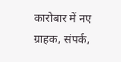कारोबार में नए ग्राहक, संपर्क,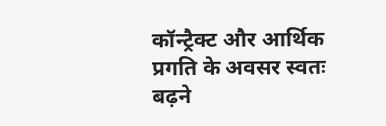कॉन्ट्रैक्ट और आर्थिक प्रगति के अवसर स्वतः बढ़ने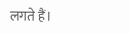लगते हैं।